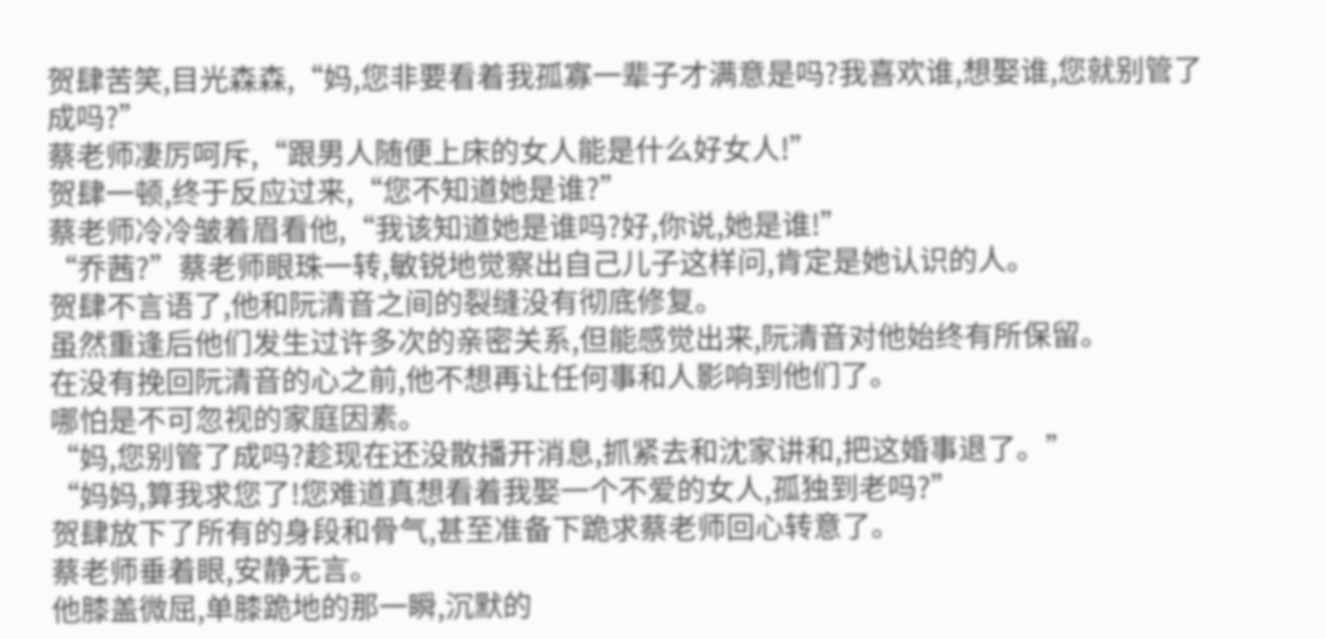贺肆苦笑,目光森森,“妈,您非要看着我孤寡一辈子才满意是吗?我喜欢谁,想娶谁,您就别管了成吗?”
蔡老师凄厉呵斥,“跟男人随便上床的女人能是什么好女人!”
贺肆一顿,终于反应过来,“您不知道她是谁?”
蔡老师冷冷皱着眉看他,“我该知道她是谁吗?好,你说,她是谁!”
“乔茜?”蔡老师眼珠一转,敏锐地觉察出自己儿子这样问,肯定是她认识的人。
贺肆不言语了,他和阮清音之间的裂缝没有彻底修复。
虽然重逢后他们发生过许多次的亲密关系,但能感觉出来,阮清音对他始终有所保留。
在没有挽回阮清音的心之前,他不想再让任何事和人影响到他们了。
哪怕是不可忽视的家庭因素。
“妈,您别管了成吗?趁现在还没散播开消息,抓紧去和沈家讲和,把这婚事退了。”
“妈妈,算我求您了!您难道真想看着我娶一个不爱的女人,孤独到老吗?”
贺肆放下了所有的身段和骨气,甚至准备下跪求蔡老师回心转意了。
蔡老师垂着眼,安静无言。
他膝盖微屈,单膝跪地的那一瞬,沉默的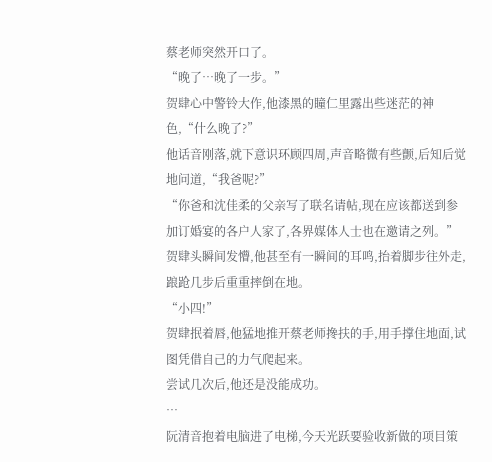蔡老师突然开口了。
“晚了…晚了一步。”
贺肆心中警铃大作,他漆黑的瞳仁里露出些迷茫的神色,“什么晚了?”
他话音刚落,就下意识环顾四周,声音略微有些颤,后知后觉地问道,“我爸呢?”
“你爸和沈佳柔的父亲写了联名请帖,现在应该都送到参加订婚宴的各户人家了,各界媒体人士也在邀请之列。”
贺肆头瞬间发懵,他甚至有一瞬间的耳鸣,抬着脚步往外走,踉跄几步后重重摔倒在地。
“小四!”
贺肆抿着唇,他猛地推开蔡老师搀扶的手,用手撑住地面,试图凭借自己的力气爬起来。
尝试几次后,他还是没能成功。
…
阮清音抱着电脑进了电梯,今天光跃要验收新做的项目策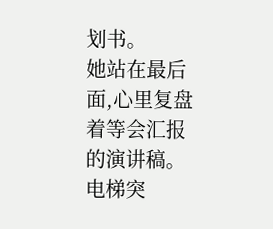划书。
她站在最后面,心里复盘着等会汇报的演讲稿。
电梯突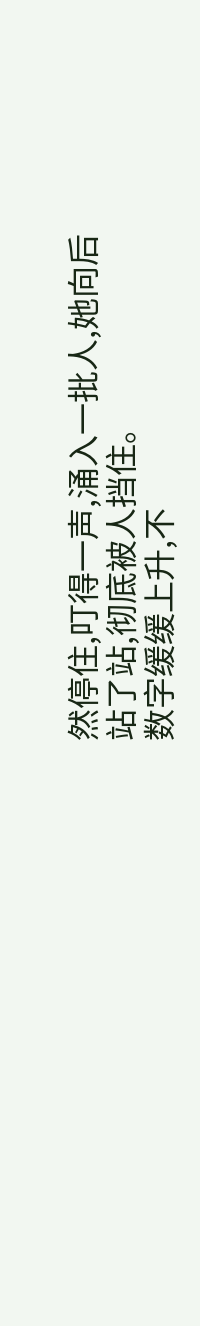然停住,叮得一声,涌入一批人,她向后站了站,彻底被人挡住。
数字缓缓上升,不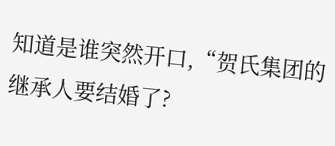知道是谁突然开口,“贺氏集团的继承人要结婚了?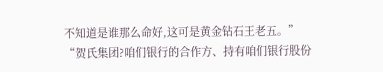不知道是谁那么命好,这可是黄金钻石王老五。”
“贺氏集团?咱们银行的合作方、持有咱们银行股份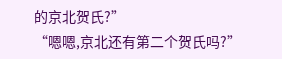的京北贺氏?”
“嗯嗯,京北还有第二个贺氏吗?”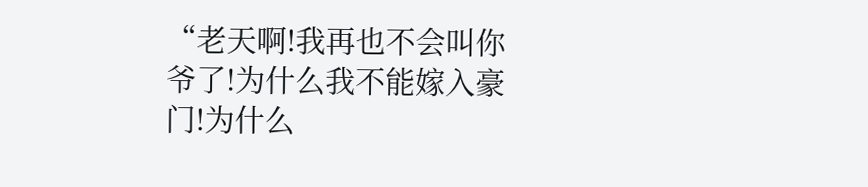“老天啊!我再也不会叫你爷了!为什么我不能嫁入豪门!为什么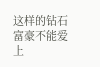这样的钻石富豪不能爱上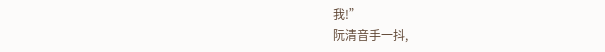我!”
阮清音手一抖,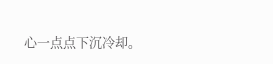心一点点下沉冷却。